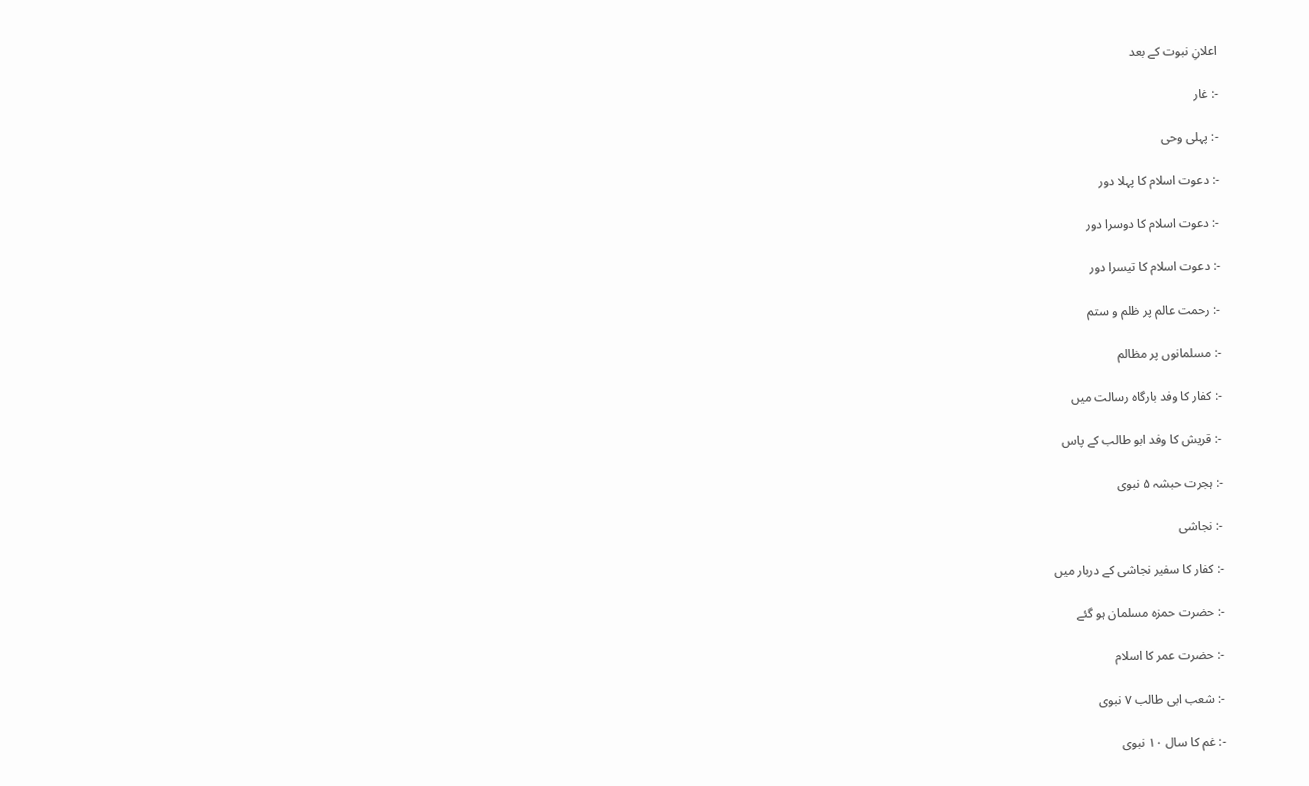اعلانِ نبوت کے بعد

-: غار

-: پہلی وحی

-: دعوت اسلام کا پہلا دور

-: دعوت اسلام کا دوسرا دور

-: دعوت اسلام کا تیسرا دور

-: رحمت عالم پر ظلم و ستم

-: مسلمانوں پر مظالم

-: کفار کا وفد بارگاہ رسالت میں

-: قریش کا وفد ابو طالب کے پاس

-: ہجرت حبشہ ۵ نبوی

-: نجاشی

-: کفار کا سفیر نجاشی کے دربار میں

-: حضرت حمزہ مسلمان ہو گئے

-: حضرت عمر کا اسلام

-: شعب ابی طالب ۷ نبوی

-: غم کا سال ۱۰ نبوی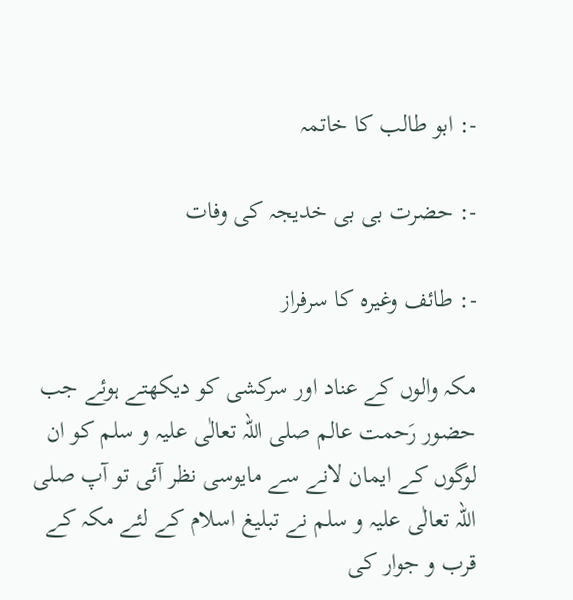-: ابو طالب کا خاتمہ

-: حضرت بی بی خدیجہ کی وفات

-: طائف وغیرہ کا سرفراز

مکہ والوں کے عناد اور سرکشی کو دیکھتے ہوئے جب حضور رَحمت عالم صلی اللہ تعالٰی علیہ و سلم کو ان لوگوں کے ایمان لانے سے مایوسی نظر آئی تو آپ صلی اللہ تعالٰی علیہ و سلم نے تبلیغ اسلام کے لئے مکہ کے قرب و جوار کی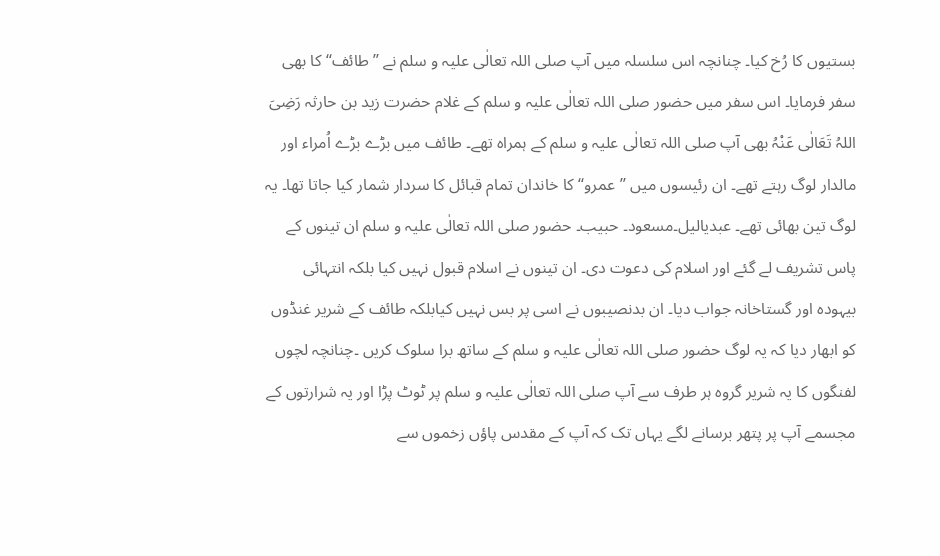بستیوں کا رُخ کیا۔ چنانچہ اس سلسلہ میں آپ صلی اللہ تعالٰی علیہ و سلم نے ’’طائف‘‘ کا بھی سفر فرمایا۔ اس سفر میں حضور صلی اللہ تعالٰی علیہ و سلم کے غلام حضرت زید بن حارثہ رَضِیَ اللہُ تَعَالٰی عَنْہُ بھی آپ صلی اللہ تعالٰی علیہ و سلم کے ہمراہ تھے۔ طائف میں بڑے بڑے اُمراء اور مالدار لوگ رہتے تھے۔ ان رئیسوں میں ’’عمرو‘‘ کا خاندان تمام قبائل کا سردار شمار کیا جاتا تھا۔ یہ لوگ تین بھائی تھے۔ عبدیالیل۔مسعود۔ حبیب۔ حضور صلی اللہ تعالٰی علیہ و سلم ان تینوں کے پاس تشریف لے گئے اور اسلام کی دعوت دی۔ ان تینوں نے اسلام قبول نہیں کیا بلکہ انتہائی بیہودہ اور گستاخانہ جواب دیا۔ ان بدنصیبوں نے اسی پر بس نہیں کیابلکہ طائف کے شریر غنڈوں کو ابھار دیا کہ یہ لوگ حضور صلی اللہ تعالٰی علیہ و سلم کے ساتھ برا سلوک کریں ۔چنانچہ لچوں لفنگوں کا یہ شریر گروہ ہر طرف سے آپ صلی اللہ تعالٰی علیہ و سلم پر ٹوٹ پڑا اور یہ شرارتوں کے مجسمے آپ پر پتھر برسانے لگے یہاں تک کہ آپ کے مقدس پاؤں زخموں سے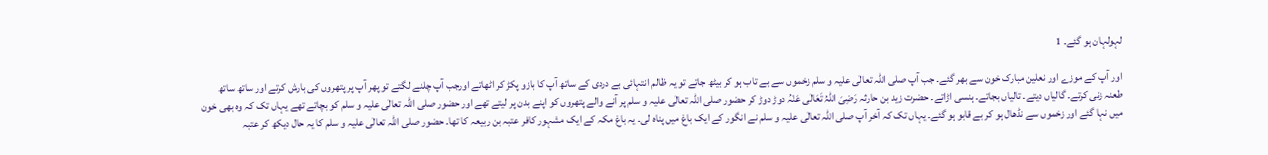لہولہان ہو گئے۔ 1

اور آپ کے موزے اور نعلین مبارک خون سے بھر گئے۔ جب آپ صلی اللہ تعالٰی علیہ و سلم زخموں سے بے تاب ہو کر بیٹھ جاتے تو یہ ظالم انتہائی بے دردی کے ساتھ آپ کا بازو پکڑ کر اٹھاتے اورجب آپ چلنے لگتے تو پھر آپ پر پتھروں کی بارش کرتے اور ساتھ ساتھ طعنہ زنی کرتے۔ گالیاں دیتے۔ تالیاں بجاتے۔ ہنسی اڑاتے۔ حضرت زید بن حارثہ رَضِیَ اللہُ تَعَالٰی عَنْہُ دوڑ دوڑ کر حضور صلی اللہ تعالٰی علیہ و سلم پر آنے والے پتھروں کو اپنے بدن پر لیتے تھے اور حضور صلی اللہ تعالٰی علیہ و سلم کو بچاتے تھے یہاں تک کہ وہ بھی خون میں نہا گئے اور زخموں سے نڈھال ہو کر بے قابو ہو گئے۔ یہاں تک کہ آخر آپ صلی اللہ تعالٰی علیہ و سلم نے انگور کے ایک باغ میں پناہ لی۔ یہ باغ مکہ کے ایک مشہور کافر عتبہ بن ربیعہ کا تھا۔ حضور صلی اللہ تعالٰی علیہ و سلم کا یہ حال دیکھ کر عتبہ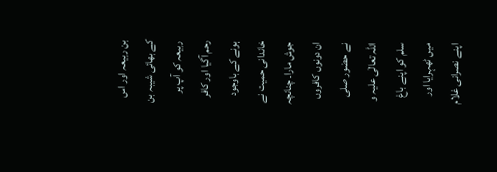بن ربیعہ اور اس کے بھائی شیبہ بن ربیعہ کو آپ پر رحم آگیا اور کافر ہونے کے باوجود خاندانی حمیت نے جوش مارا۔ چنانچہ ان دونوں کافروں نے حضور صلی اللہ تعالٰی علیہ و سلم کو اپنے باغ میں ٹھہرایا اور اپنے نصرانی غلام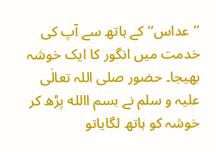’’عداس‘‘ کے ہاتھ سے آپ کی خدمت میں انگور کا ایک خوشہ بھیجا۔ حضور صلی اللہ تعالٰی علیہ و سلم نے بسم االله پڑھ کر خوشہ کو ہاتھ لگایاتو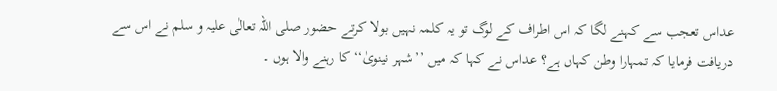عداس تعجب سے کہنے لگا کہ اس اطراف کے لوگ تو یہ کلمہ نہیں بولا کرتے حضور صلی اللہ تعالٰی علیہ و سلم نے اس سے دریافت فرمایا کہ تمہارا وطن کہاں ہے؟ عداس نے کہا کہ میں ’’شہر نینویٰ‘‘ کا رہنے والا ہوں ۔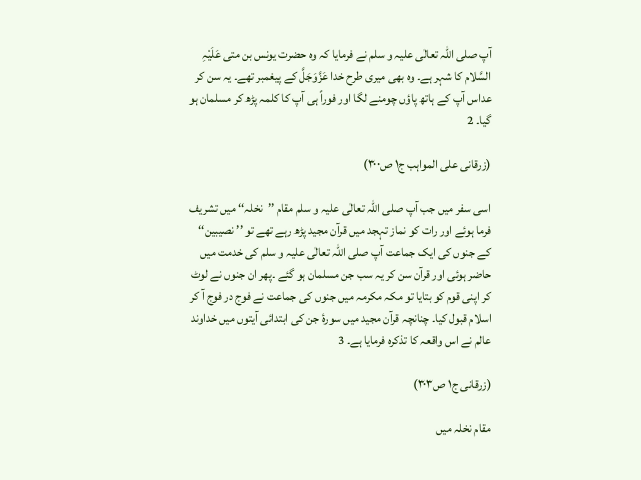آپ صلی اللہ تعالٰی علیہ و سلم نے فرمایا کہ وہ حضرت یونس بن متی عَلَیْہِ السَّلام کا شہر ہے۔ وہ بھی میری طرح خدا عَزَّوَجَلَّ کے پیغمبر تھے۔ یہ سن کر عداس آپ کے ہاتھ پاؤں چومنے لگا اور فوراً ہی آپ کا کلمہ پڑھ کر مسلمان ہو گیا۔ 2

(زرقانی علی المواہب ج۱ ص۳۰۰)

اسی سفر میں جب آپ صلی اللہ تعالٰی علیہ و سلم مقام ’’نخلہ‘‘ میں تشریف فرما ہوئے اور رات کو نماز تہجد میں قرآن مجید پڑھ رہے تھے تو ’’ نصیبین‘‘ کے جنوں کی ایک جماعت آپ صلی اللہ تعالٰی علیہ و سلم کی خدمت میں حاضر ہوئی اور قرآن سن کر یہ سب جن مسلمان ہو گئے ۔پھر ان جنوں نے لوٹ کر اپنی قوم کو بتایا تو مکہ مکرمہ میں جنوں کی جماعت نے فوج در فوج آ کر اسلام قبول کیا۔ چنانچہ قرآن مجید میں سورۂ جن کی ابتدائی آیتوں میں خداوند عالم نے اس واقعہ کا تذکرہ فرمایا ہے۔ 3

(زرقانی ج۱ ص۳۰۳)

مقام نخلہ میں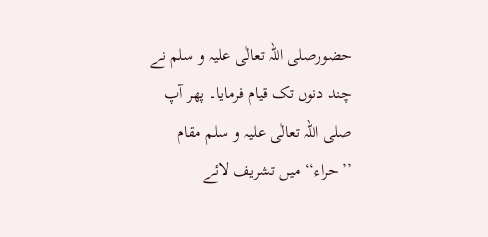حضورصلی اللہ تعالٰی علیہ و سلم نے چند دنوں تک قیام فرمایا۔ پھر آپ صلی اللہ تعالٰی علیہ و سلم مقام ’’حراء‘‘ میں تشریف لائے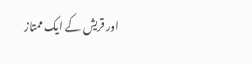اور قریش کے ایک ممتاز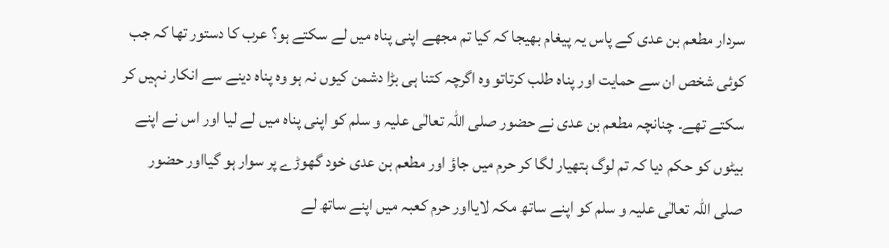سردار مطعم بن عدی کے پاس یہ پیغام بھیجا کہ کیا تم مجھے اپنی پناہ میں لے سکتے ہو؟ عرب کا دستور تھا کہ جب کوئی شخص ان سے حمایت اور پناہ طلب کرتاتو وہ اگرچہ کتنا ہی بڑا دشمن کیوں نہ ہو وہ پناہ دینے سے انکار نہیں کر سکتے تھے۔ چنانچہ مطعم بن عدی نے حضور صلی اللہ تعالٰی علیہ و سلم کو اپنی پناہ میں لے لیا اور اس نے اپنے بیٹوں کو حکم دیا کہ تم لوگ ہتھیار لگا کر حرم میں جاؤ اور مطعم بن عدی خود گھوڑے پر سوار ہو گیااور حضور صلی اللہ تعالٰی علیہ و سلم کو اپنے ساتھ مکہ لایااور حرم کعبہ میں اپنے ساتھ لے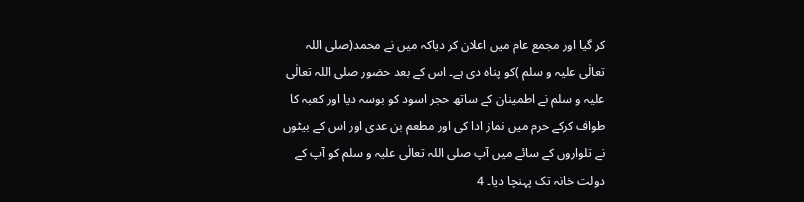کر گیا اور مجمع عام میں اعلان کر دیاکہ میں نے محمد(صلی اللہ تعالٰی علیہ و سلم )کو پناہ دی ہے۔ اس کے بعد حضور صلی اللہ تعالٰی علیہ و سلم نے اطمینان کے ساتھ حجر اسود کو بوسہ دیا اور کعبہ کا طواف کرکے حرم میں نماز ادا کی اور مطعم بن عدی اور اس کے بیٹوں نے تلواروں کے سائے میں آپ صلی اللہ تعالٰی علیہ و سلم کو آپ کے دولت خانہ تک پہنچا دیا۔ 4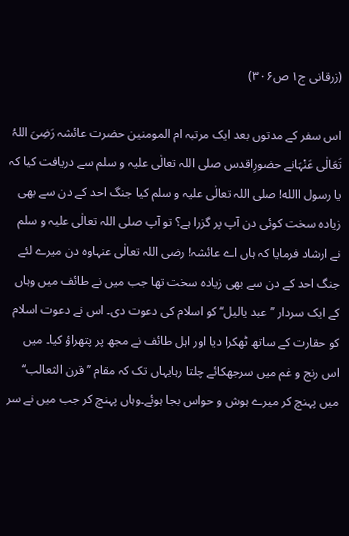(زرقانی ج۱ ص۳۰۶)

اس سفر کے مدتوں بعد ایک مرتبہ ام المومنین حضرت عائشہ رَضِیَ اللہُ تَعَالٰی عَنْہَانے حضورِاقدس صلی اللہ تعالٰی علیہ و سلم سے دریافت کیا کہ یا رسول االله! صلی اللہ تعالٰی علیہ و سلم کیا جنگ احد کے دن سے بھی زیادہ سخت کوئی دن آپ پر گزرا ہے؟ تو آپ صلی اللہ تعالٰی علیہ و سلم نے ارشاد فرمایا کہ ہاں اے عائشہ! رضی اللہ تعالٰی عنہاوہ دن میرے لئے جنگ احد کے دن سے بھی زیادہ سخت تھا جب میں نے طائف میں وہاں کے ایک سردار ’’ عبد یالیل‘‘ کو اسلام کی دعوت دی۔ اس نے دعوت اسلام کو حقارت کے ساتھ ٹھکرا دیا اور اہل طائف نے مجھ پر پتھراؤ کیا۔ میں اس رنج و غم میں سرجھکائے چلتا رہایہاں تک کہ مقام ’’قرن الثعالب‘‘ میں پہنچ کر میرے ہوش و حواس بجا ہوئے۔وہاں پہنچ کر جب میں نے سر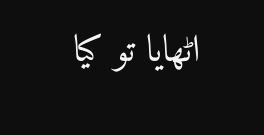اٹھایا تو کیا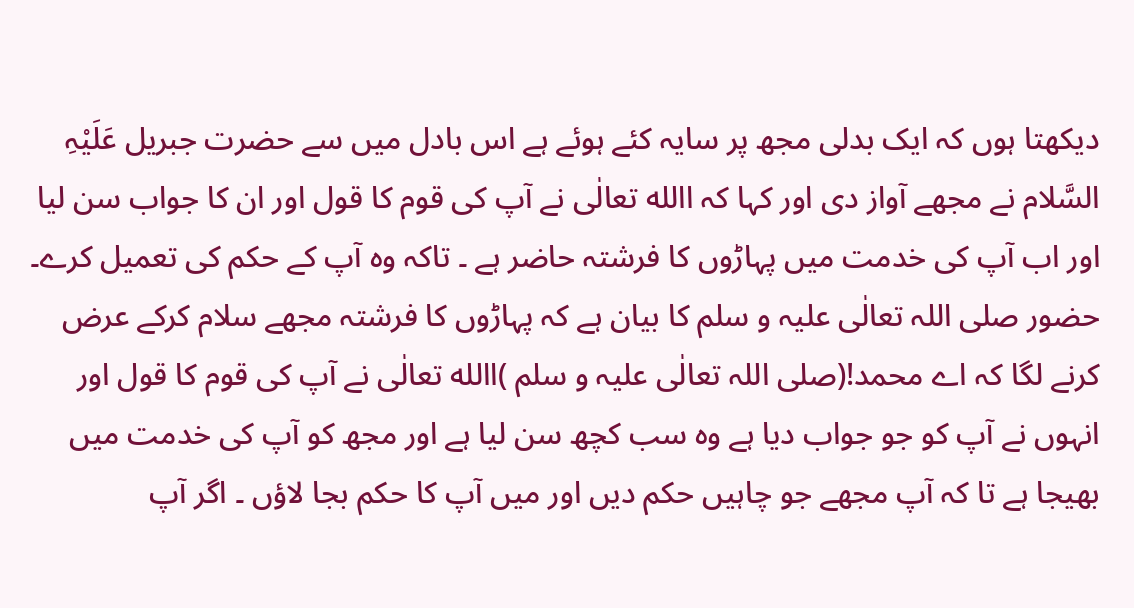دیکھتا ہوں کہ ایک بدلی مجھ پر سایہ کئے ہوئے ہے اس بادل میں سے حضرت جبریل عَلَیْہِ السَّلام نے مجھے آواز دی اور کہا کہ االله تعالٰی نے آپ کی قوم کا قول اور ان کا جواب سن لیا اور اب آپ کی خدمت میں پہاڑوں کا فرشتہ حاضر ہے ۔ تاکہ وہ آپ کے حکم کی تعمیل کرے۔ حضور صلی اللہ تعالٰی علیہ و سلم کا بیان ہے کہ پہاڑوں کا فرشتہ مجھے سلام کرکے عرض کرنے لگا کہ اے محمد!(صلی اللہ تعالٰی علیہ و سلم )االله تعالٰی نے آپ کی قوم کا قول اور انہوں نے آپ کو جو جواب دیا ہے وہ سب کچھ سن لیا ہے اور مجھ کو آپ کی خدمت میں بھیجا ہے تا کہ آپ مجھے جو چاہیں حکم دیں اور میں آپ کا حکم بجا لاؤں ۔ اگر آپ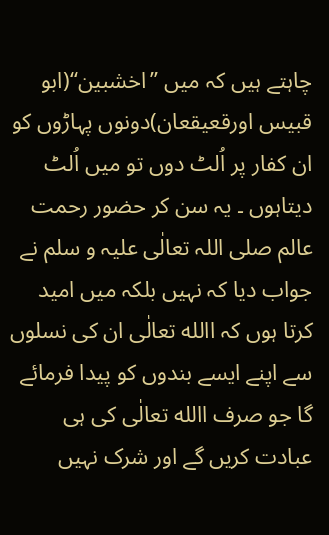چاہتے ہیں کہ میں ’’اخشبین‘‘(ابو قبیس اورقعیقعان)دونوں پہاڑوں کو ان کفار پر اُلٹ دوں تو میں اُلٹ دیتاہوں ۔ یہ سن کر حضور رحمت عالم صلی اللہ تعالٰی علیہ و سلم نے جواب دیا کہ نہیں بلکہ میں امید کرتا ہوں کہ االله تعالٰی ان کی نسلوں سے اپنے ایسے بندوں کو پیدا فرمائے گا جو صرف االله تعالٰی کی ہی عبادت کریں گے اور شرک نہیں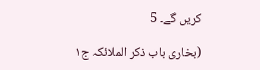کریں گے۔ 5

(بخاری باب ذکر الملائکہ ج۱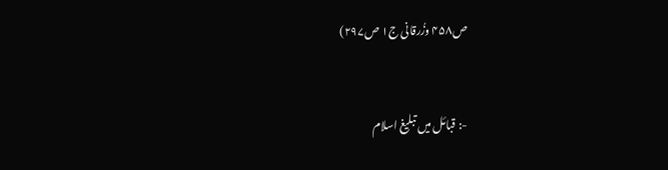ص۴۵۸ وزُرقانی ج۱ ص۲۹۷)


-: قبائل میں تبلیغ اسلام